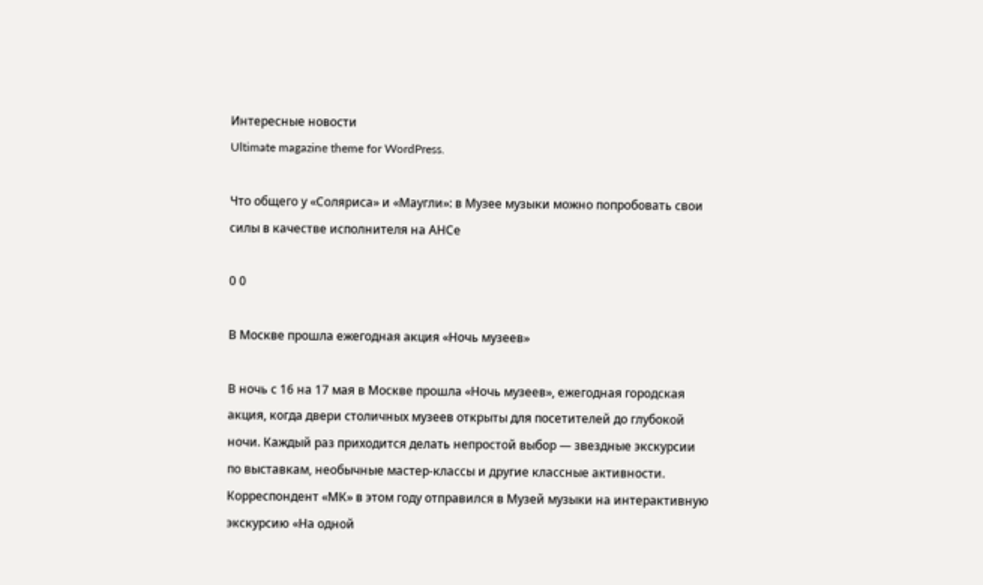Интересные новости
Ultimate magazine theme for WordPress.

Что общего у «Соляриса» и «Маугли»: в Музее музыки можно попробовать свои силы в качестве исполнителя на АНСе

0 0

В Москве прошла ежегодная акция «Ночь музеев»

В ночь с 16 на 17 мая в Москве прошла «Ночь музеев», ежегодная городская акция, когда двери столичных музеев открыты для посетителей до глубокой ночи. Каждый раз приходится делать непростой выбор — звездные экскурсии по выставкам, необычные мастер-классы и другие классные активности. Корреспондент «МК» в этом году отправился в Музей музыки на интерактивную экскурсию «На одной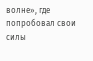волне», где попробовал свои силы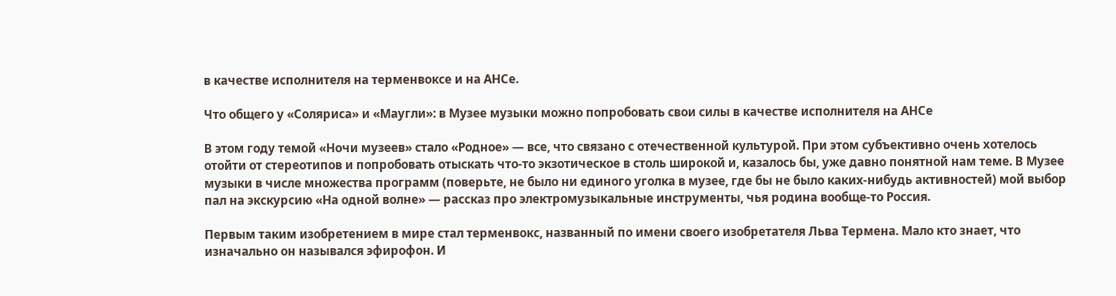в качестве исполнителя на терменвоксе и на АНСе.

Что общего у «Соляриса» и «Маугли»: в Музее музыки можно попробовать свои силы в качестве исполнителя на АНСе

В этом году темой «Ночи музеев» стало «Родное» — все, что связано с отечественной культурой. При этом субъективно очень хотелось отойти от стереотипов и попробовать отыскать что-то экзотическое в столь широкой и, казалось бы, уже давно понятной нам теме. В Музее музыки в числе множества программ (поверьте, не было ни единого уголка в музее, где бы не было каких-нибудь активностей) мой выбор пал на экскурсию «На одной волне» — рассказ про электромузыкальные инструменты, чья родина вообще-то Россия.

Первым таким изобретением в мире стал терменвокс, названный по имени своего изобретателя Льва Термена. Мало кто знает, что изначально он назывался эфирофон. И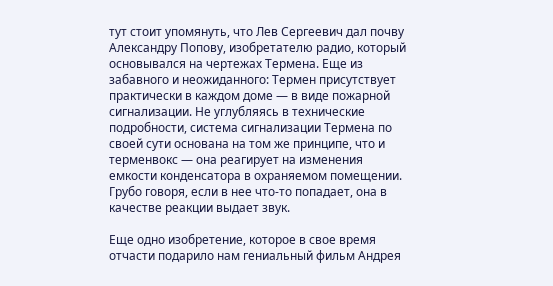тут стоит упомянуть, что Лев Сергеевич дал почву Александру Попову, изобретателю радио, который основывался на чертежах Термена. Еще из забавного и неожиданного: Термен присутствует практически в каждом доме — в виде пожарной сигнализации. Не углубляясь в технические подробности, система сигнализации Термена по своей сути основана на том же принципе, что и терменвокс — она реагирует на изменения емкости конденсатора в охраняемом помещении. Грубо говоря, если в нее что-то попадает, она в качестве реакции выдает звук.

Еще одно изобретение, которое в свое время отчасти подарило нам гениальный фильм Андрея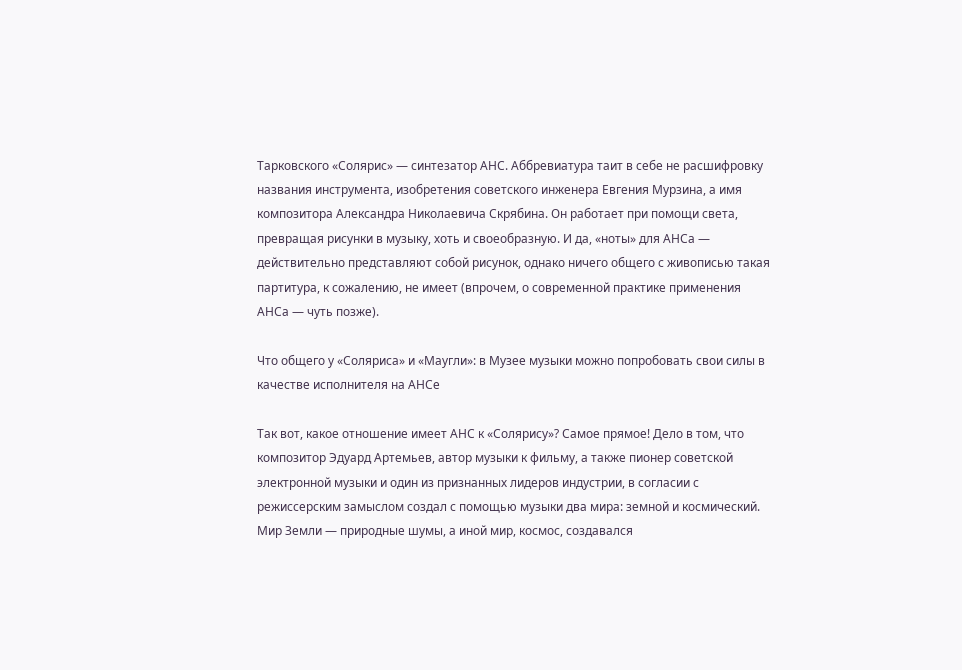Тарковского «Солярис» — синтезатор АНС. Аббревиатура таит в себе не расшифровку названия инструмента, изобретения советского инженера Евгения Мурзина, а имя композитора Александра Николаевича Скрябина. Он работает при помощи света, превращая рисунки в музыку, хоть и своеобразную. И да, «ноты» для АНСа — действительно представляют собой рисунок, однако ничего общего с живописью такая партитура, к сожалению, не имеет (впрочем, о современной практике применения АНСа — чуть позже).

Что общего у «Соляриса» и «Маугли»: в Музее музыки можно попробовать свои силы в качестве исполнителя на АНСе

Так вот, какое отношение имеет АНС к «Солярису»? Самое прямое! Дело в том, что композитор Эдуард Артемьев, автор музыки к фильму, а также пионер советской электронной музыки и один из признанных лидеров индустрии, в согласии с режиссерским замыслом создал с помощью музыки два мира: земной и космический. Мир Земли — природные шумы, а иной мир, космос, создавался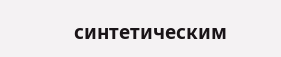синтетическим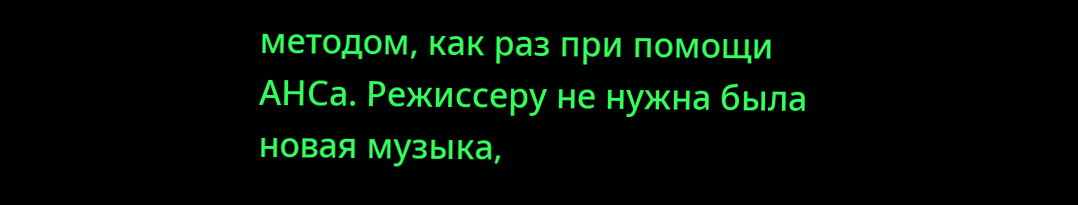методом, как раз при помощи АНСа. Режиссеру не нужна была новая музыка,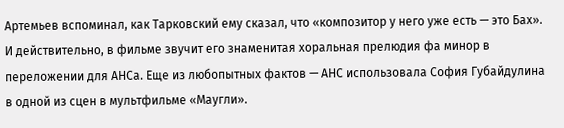Артемьев вспоминал, как Тарковский ему сказал, что «композитор у него уже есть — это Бах». И действительно, в фильме звучит его знаменитая хоральная прелюдия фа минор в переложении для АНСа. Еще из любопытных фактов — АНС использовала София Губайдулина в одной из сцен в мультфильме «Маугли».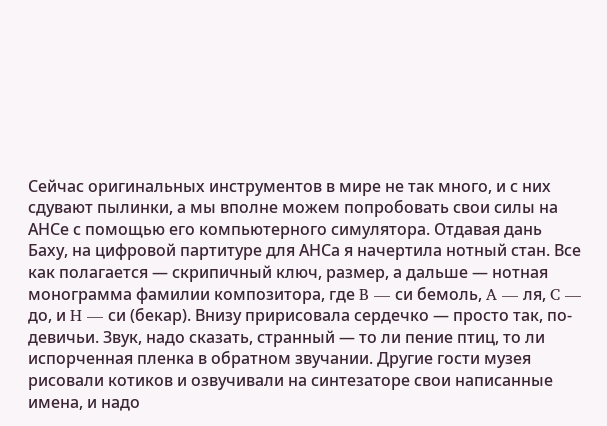Сейчас оригинальных инструментов в мире не так много, и с них сдувают пылинки, а мы вполне можем попробовать свои силы на АНСе с помощью его компьютерного симулятора. Отдавая дань Баху, на цифровой партитуре для АНСа я начертила нотный стан. Все как полагается — скрипичный ключ, размер, а дальше — нотная монограмма фамилии композитора, где B — си бемоль, A — ля, C — до, и H — си (бекар). Внизу пририсовала сердечко — просто так, по-девичьи. Звук, надо сказать, странный — то ли пение птиц, то ли испорченная пленка в обратном звучании. Другие гости музея рисовали котиков и озвучивали на синтезаторе свои написанные имена, и надо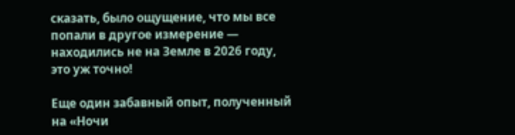сказать, было ощущение, что мы все попали в другое измерение — находились не на Земле в 2026 году, это уж точно!

Еще один забавный опыт, полученный на «Ночи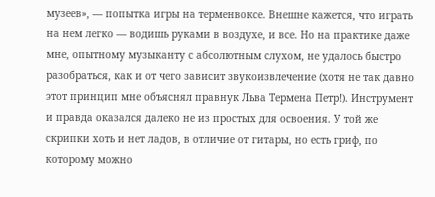музеев», — попытка игры на терменвоксе. Внешне кажется, что играть на нем легко — водишь руками в воздухе, и все. Но на практике даже мне, опытному музыканту с абсолютным слухом, не удалось быстро разобраться, как и от чего зависит звукоизвлечение (хотя не так давно этот принцип мне объяснял правнук Льва Термена Петр!). Инструмент и правда оказался далеко не из простых для освоения. У той же скрипки хоть и нет ладов, в отличие от гитары, но есть гриф, по которому можно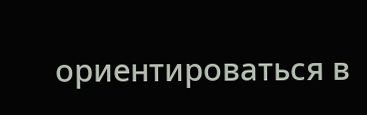ориентироваться в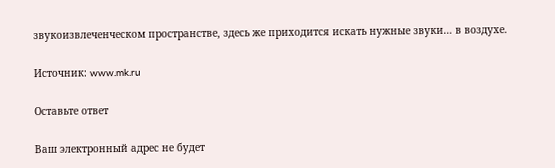звукоизвлеченческом пространстве, здесь же приходится искать нужные звуки… в воздухе.

Источник: www.mk.ru

Оставьте ответ

Ваш электронный адрес не будет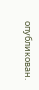опубликован.